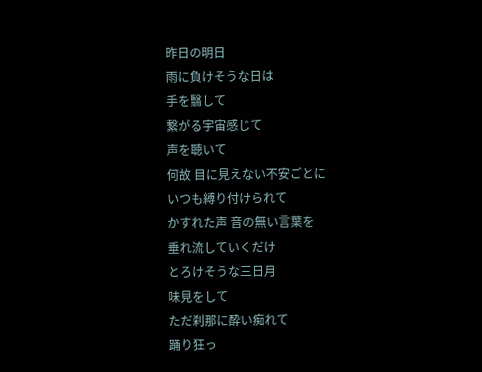昨日の明日
雨に負けそうな日は
手を翳して
繋がる宇宙感じて
声を聴いて
何故 目に見えない不安ごとに
いつも縛り付けられて
かすれた声 音の無い言葉を
垂れ流していくだけ
とろけそうな三日月
味見をして
ただ刹那に酔い痴れて
踊り狂っ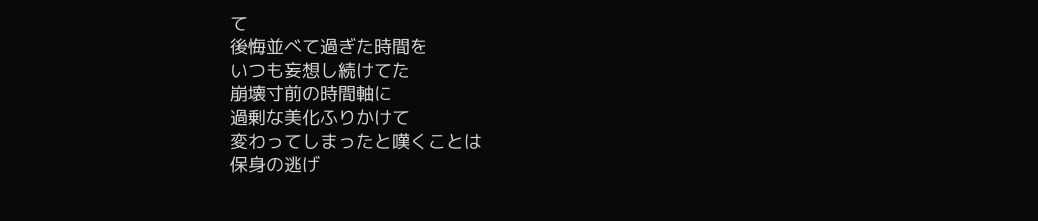て
後悔並べて過ぎた時間を
いつも妄想し続けてた
崩壊寸前の時間軸に
過剰な美化ふりかけて
変わってしまったと嘆くことは
保身の逃げ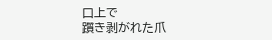口上で
躓き剥がれた爪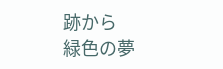跡から
緑色の夢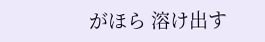がほら 溶け出す